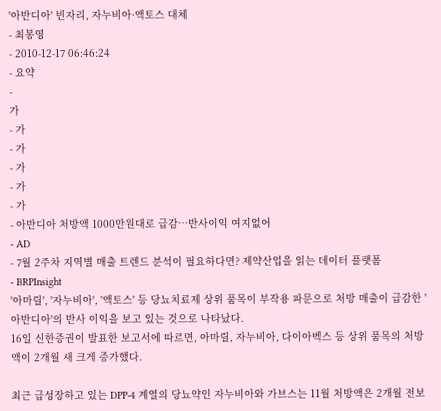'아반디아' 빈자리, 자누비아·액토스 대체
- 최봉영
- 2010-12-17 06:46:24
- 요약
-
가
- 가
- 가
- 가
- 가
- 가
- 아반디아 처방액 1000만원대로 급감…반사이익 여지없어
- AD
- 7월 2주차 지역별 매출 트렌드 분석이 필요하다면? 제약산업을 읽는 데이터 플랫폼
- BRPInsight
'아마릴', '자누비아', '액토스' 등 당뇨치료제 상위 품목이 부작용 파문으로 처방 매출이 급감한 ' 아반디아'의 반사 이익을 보고 있는 것으로 나타났다.
16일 신한증권이 발표한 보고서에 따르면, 아마릴, 자누비아, 다이아벡스 등 상위 품목의 처방액이 2개월 새 크게 증가했다.

최근 급성장하고 있는 DPP-4 계열의 당뇨약인 자누비아와 가브스는 11월 처방액은 2개월 전보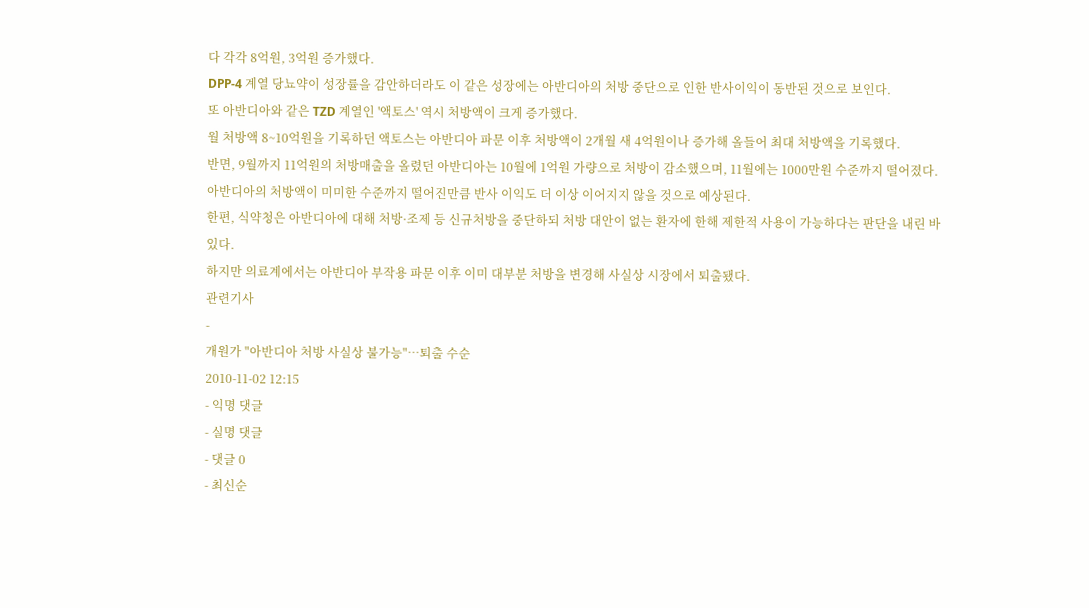다 각각 8억원, 3억원 증가했다.
DPP-4 계열 당뇨약이 성장률을 감안하더라도 이 같은 성장에는 아반디아의 처방 중단으로 인한 반사이익이 동반된 것으로 보인다.
또 아반디아와 같은 TZD 계열인 '액토스' 역시 처방액이 크게 증가했다.
월 처방액 8~10억원을 기록하던 액토스는 아반디아 파문 이후 처방액이 2개월 새 4억원이나 증가해 올들어 최대 처방액을 기록했다.
반면, 9월까지 11억원의 처방매출을 올렸던 아반디아는 10월에 1억원 가량으로 처방이 감소했으며, 11월에는 1000만원 수준까지 떨어졌다.
아반디아의 처방액이 미미한 수준까지 떨어진만큼 반사 이익도 더 이상 이어지지 않을 것으로 예상된다.
한편, 식약청은 아반디아에 대해 처방·조제 등 신규처방을 중단하되 처방 대안이 없는 환자에 한해 제한적 사용이 가능하다는 판단을 내린 바 있다.
하지만 의료계에서는 아반디아 부작용 파문 이후 이미 대부분 처방을 변경해 사실상 시장에서 퇴출됐다.
관련기사
-
개원가 "아반디아 처방 사실상 불가능"…퇴출 수순
2010-11-02 12:15
- 익명 댓글
- 실명 댓글
- 댓글 0
- 최신순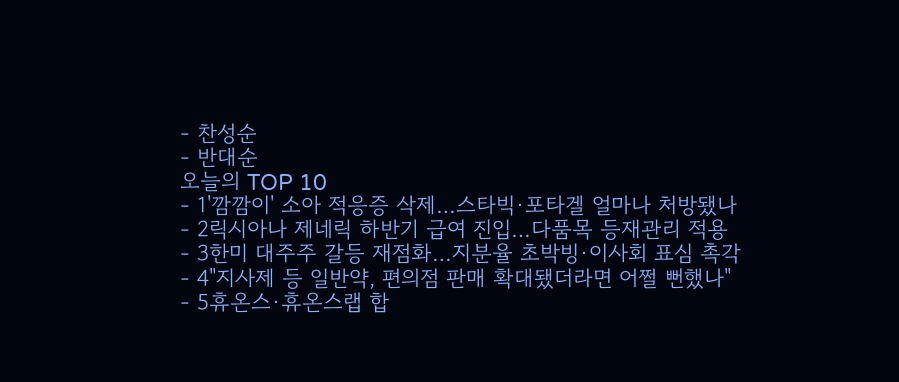- 찬성순
- 반대순
오늘의 TOP 10
- 1'깜깜이' 소아 적응증 삭제…스타빅·포타겔 얼마나 처방됐나
- 2릭시아나 제네릭 하반기 급여 진입…다품목 등재관리 적용
- 3한미 대주주 갈등 재점화…지분율 초박빙·이사회 표심 촉각
- 4"지사제 등 일반약, 편의점 판매 확대됐더라면 어쩔 뻔했나"
- 5휴온스·휴온스랩 합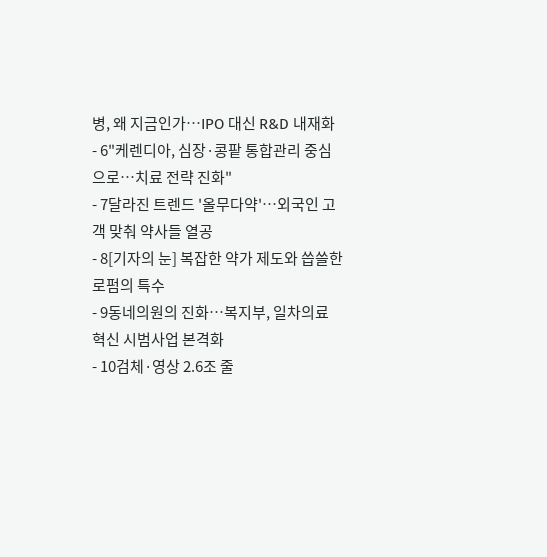병, 왜 지금인가…IPO 대신 R&D 내재화
- 6"케렌디아, 심장·콩팥 통합관리 중심으로…치료 전략 진화"
- 7달라진 트렌드 '올무다약'…외국인 고객 맞춰 약사들 열공
- 8[기자의 눈] 복잡한 약가 제도와 씁쓸한 로펌의 특수
- 9동네의원의 진화…복지부, 일차의료 혁신 시범사업 본격화
- 10검체·영상 2.6조 줄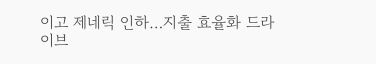이고 제네릭 인하…지출 효율화 드라이브